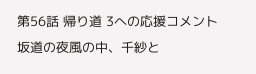第56話 帰り道 3への応援コメント
坂道の夜風の中、千紗と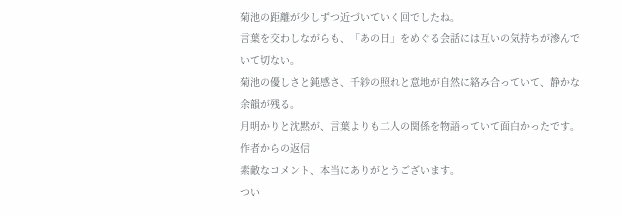菊池の距離が少しずつ近づいていく回でしたね。
言葉を交わしながらも、「あの日」をめぐる会話には互いの気持ちが滲んでいて切ない。
菊池の優しさと鈍感さ、千紗の照れと意地が自然に絡み合っていて、静かな余韻が残る。
月明かりと沈黙が、言葉よりも二人の関係を物語っていて面白かったです。
作者からの返信
素敵なコメント、本当にありがとうございます。
つい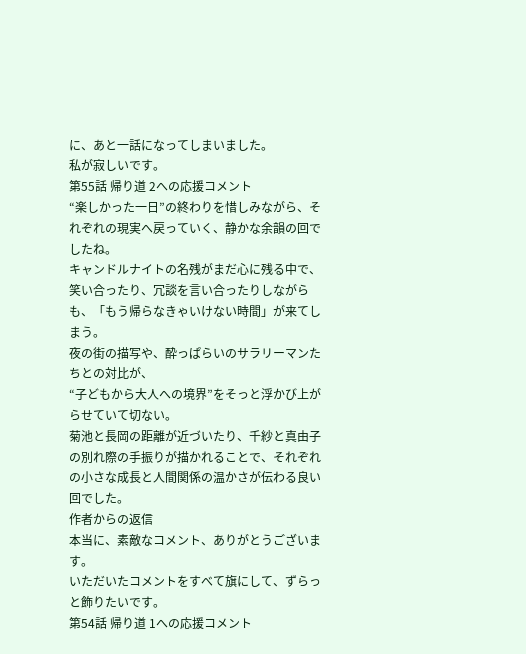に、あと一話になってしまいました。
私が寂しいです。
第55話 帰り道 2への応援コメント
“楽しかった一日”の終わりを惜しみながら、それぞれの現実へ戻っていく、静かな余韻の回でしたね。
キャンドルナイトの名残がまだ心に残る中で、笑い合ったり、冗談を言い合ったりしながらも、「もう帰らなきゃいけない時間」が来てしまう。
夜の街の描写や、酔っぱらいのサラリーマンたちとの対比が、
“子どもから大人への境界”をそっと浮かび上がらせていて切ない。
菊池と長岡の距離が近づいたり、千紗と真由子の別れ際の手振りが描かれることで、それぞれの小さな成長と人間関係の温かさが伝わる良い回でした。
作者からの返信
本当に、素敵なコメント、ありがとうございます。
いただいたコメントをすべて旗にして、ずらっと飾りたいです。
第54話 帰り道 1への応援コメント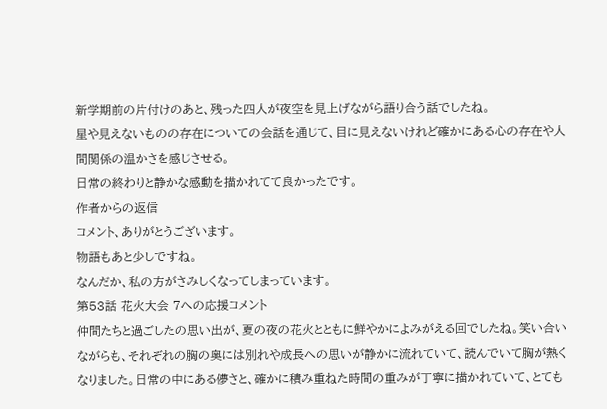新学期前の片付けのあと、残った四人が夜空を見上げながら語り合う話でしたね。
星や見えないものの存在についての会話を通じて、目に見えないけれど確かにある心の存在や人間関係の温かさを感じさせる。
日常の終わりと静かな感動を描かれてて良かったです。
作者からの返信
コメント、ありがとうございます。
物語もあと少しですね。
なんだか、私の方がさみしくなってしまっています。
第53話 花火大会 7への応援コメント
仲間たちと過ごしたの思い出が、夏の夜の花火とともに鮮やかによみがえる回でしたね。笑い合いながらも、それぞれの胸の奥には別れや成長への思いが静かに流れていて、読んでいて胸が熱くなりました。日常の中にある儚さと、確かに積み重ねた時間の重みが丁寧に描かれていて、とても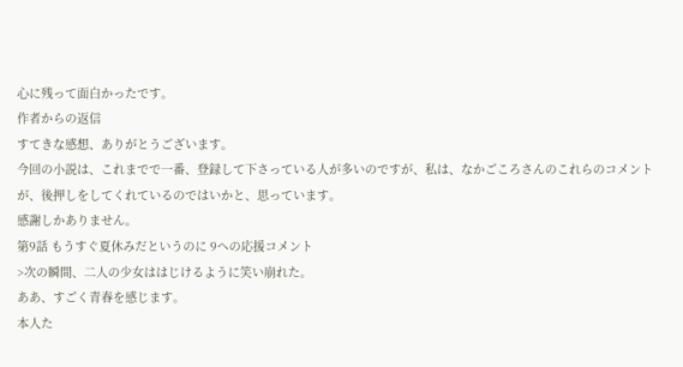心に残って面白かったです。
作者からの返信
すてきな感想、ありがとうございます。
今回の小説は、これまでで一番、登録して下さっている人が多いのですが、私は、なかごころさんのこれらのコメントが、後押しをしてくれているのではいかと、思っています。
感謝しかありません。
第9話 もうすぐ夏休みだというのに 9への応援コメント
>次の瞬間、二人の少女ははじけるように笑い崩れた。
ああ、すごく青春を感じます。
本人た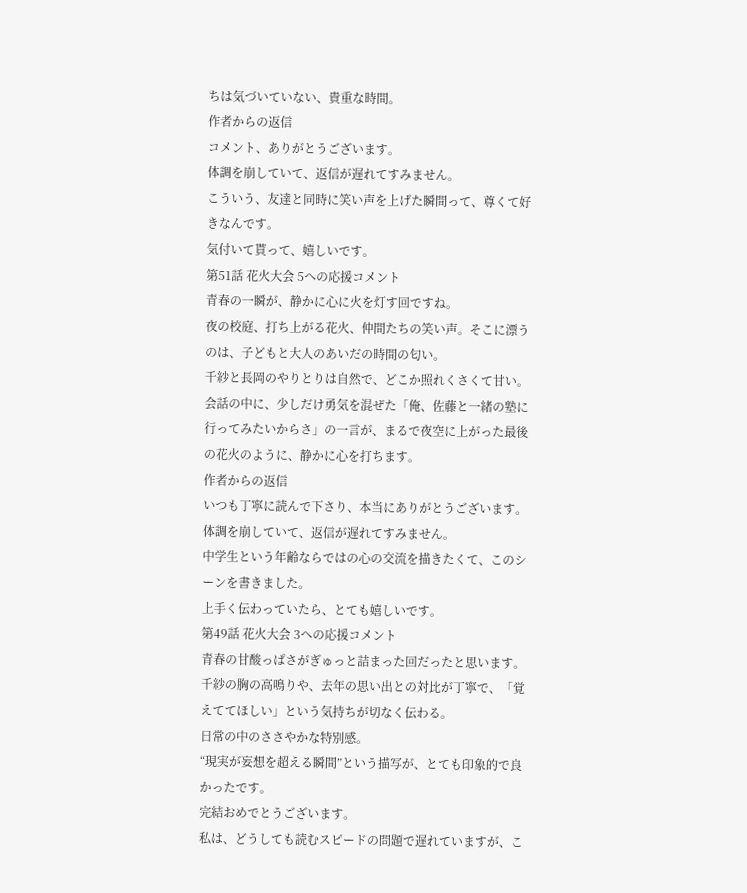ちは気づいていない、貴重な時間。
作者からの返信
コメント、ありがとうございます。
体調を崩していて、返信が遅れてすみません。
こういう、友達と同時に笑い声を上げた瞬間って、尊くて好きなんです。
気付いて貰って、嬉しいです。
第51話 花火大会 5への応援コメント
青春の一瞬が、静かに心に火を灯す回ですね。
夜の校庭、打ち上がる花火、仲間たちの笑い声。そこに漂うのは、子どもと大人のあいだの時間の匂い。
千紗と長岡のやりとりは自然で、どこか照れくさくて甘い。
会話の中に、少しだけ勇気を混ぜた「俺、佐藤と一緒の塾に行ってみたいからさ」の一言が、まるで夜空に上がった最後の花火のように、静かに心を打ちます。
作者からの返信
いつも丁寧に読んで下さり、本当にありがとうございます。
体調を崩していて、返信が遅れてすみません。
中学生という年齢ならではの心の交流を描きたくて、このシーンを書きました。
上手く伝わっていたら、とても嬉しいです。
第49話 花火大会 3への応援コメント
青春の甘酸っぱさがぎゅっと詰まった回だったと思います。
千紗の胸の高鳴りや、去年の思い出との対比が丁寧で、「覚えててほしい」という気持ちが切なく伝わる。
日常の中のささやかな特別感。
“現実が妄想を超える瞬間”という描写が、とても印象的で良かったです。
完結おめでとうございます。
私は、どうしても読むスピードの問題で遅れていますが、こ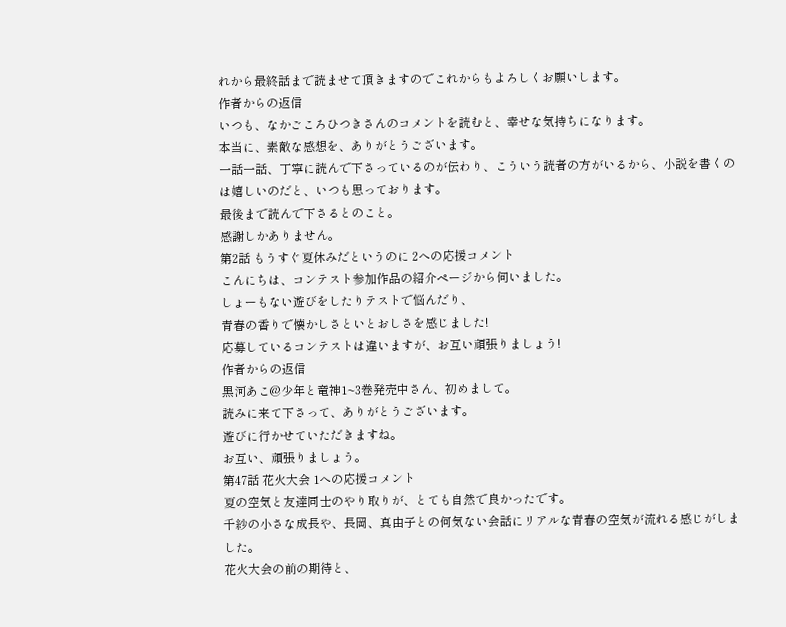れから最終話まで読ませて頂きますのでこれからもよろしくお願いします。
作者からの返信
いつも、なかごころひつきさんのコメントを読むと、幸せな気持ちになります。
本当に、素敵な感想を、ありがとうございます。
一話一話、丁寧に読んで下さっているのが伝わり、こういう読者の方がいるから、小説を書くのは嬉しいのだと、いつも思っております。
最後まで読んで下さるとのこと。
感謝しかありません。
第2話 もうすぐ夏休みだというのに 2への応援コメント
こんにちは、コンテスト参加作品の紹介ページから伺いました。
しょーもない遊びをしたりテストで悩んだり、
青春の香りで懐かしさといとおしさを感じました!
応募しているコンテストは違いますが、お互い頑張りましょう!
作者からの返信
黒河あこ@少年と竜神1~3巻発売中さん、初めまして。
読みに来て下さって、ありがとうございます。
遊びに行かせていただきますね。
お互い、頑張りましょう。
第47話 花火大会 1への応援コメント
夏の空気と友達同士のやり取りが、とても自然で良かったです。
千紗の小さな成長や、長岡、真由子との何気ない会話にリアルな青春の空気が流れる感じがしました。
花火大会の前の期待と、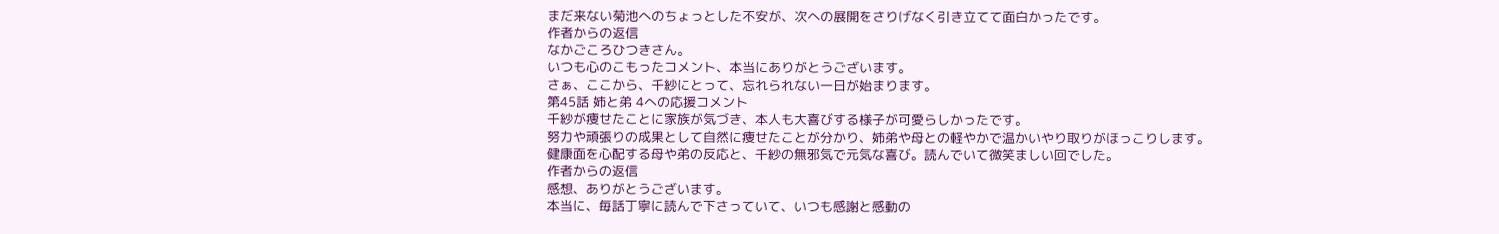まだ来ない菊池へのちょっとした不安が、次への展開をさりげなく引き立てて面白かったです。
作者からの返信
なかごころひつきさん。
いつも心のこもったコメント、本当にありがとうございます。
さぁ、ここから、千紗にとって、忘れられない一日が始まります。
第45話 姉と弟 4への応援コメント
千紗が痩せたことに家族が気づき、本人も大喜びする様子が可愛らしかったです。
努力や頑張りの成果として自然に痩せたことが分かり、姉弟や母との軽やかで温かいやり取りがほっこりします。
健康面を心配する母や弟の反応と、千紗の無邪気で元気な喜び。読んでいて微笑ましい回でした。
作者からの返信
感想、ありがとうございます。
本当に、毎話丁寧に読んで下さっていて、いつも感謝と感動の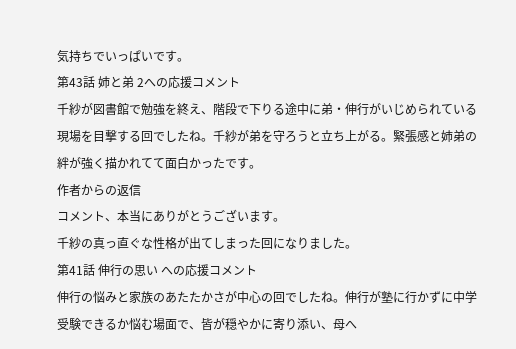気持ちでいっぱいです。
第43話 姉と弟 2への応援コメント
千紗が図書館で勉強を終え、階段で下りる途中に弟・伸行がいじめられている現場を目撃する回でしたね。千紗が弟を守ろうと立ち上がる。緊張感と姉弟の絆が強く描かれてて面白かったです。
作者からの返信
コメント、本当にありがとうございます。
千紗の真っ直ぐな性格が出てしまった回になりました。
第41話 伸行の思い への応援コメント
伸行の悩みと家族のあたたかさが中心の回でしたね。伸行が塾に行かずに中学受験できるか悩む場面で、皆が穏やかに寄り添い、母へ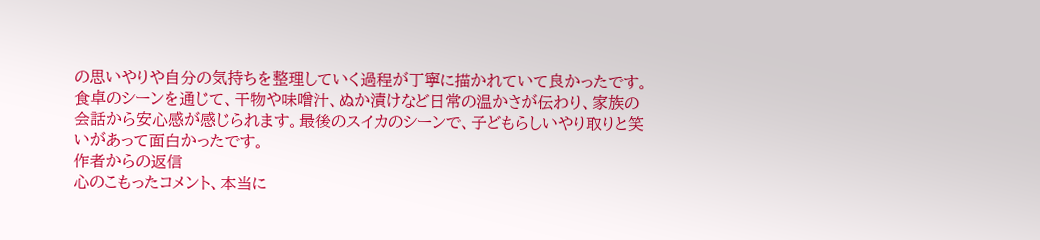の思いやりや自分の気持ちを整理していく過程が丁寧に描かれていて良かったです。
食卓のシーンを通じて、干物や味噌汁、ぬか漬けなど日常の温かさが伝わり、家族の会話から安心感が感じられます。最後のスイカのシーンで、子どもらしいやり取りと笑いがあって面白かったです。
作者からの返信
心のこもったコメント、本当に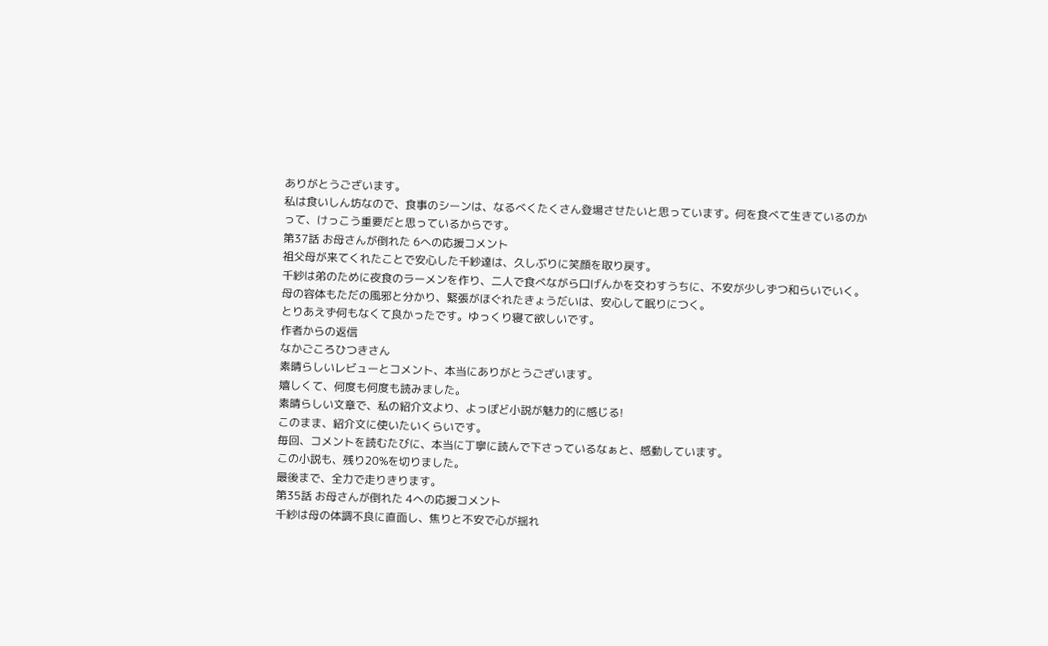ありがとうございます。
私は食いしん坊なので、食事のシーンは、なるべくたくさん登場させたいと思っています。何を食べて生きているのかって、けっこう重要だと思っているからです。
第37話 お母さんが倒れた 6への応援コメント
祖父母が来てくれたことで安心した千紗達は、久しぶりに笑顔を取り戻す。
千紗は弟のために夜食のラーメンを作り、二人で食べながら口げんかを交わすうちに、不安が少しずつ和らいでいく。
母の容体もただの風邪と分かり、緊張がほぐれたきょうだいは、安心して眠りにつく。
とりあえず何もなくて良かったです。ゆっくり寝て欲しいです。
作者からの返信
なかごころひつきさん
素晴らしいレビューとコメント、本当にありがとうございます。
嬉しくて、何度も何度も読みました。
素晴らしい文章で、私の紹介文より、よっぽど小説が魅力的に感じる!
このまま、紹介文に使いたいくらいです。
毎回、コメントを読むたびに、本当に丁寧に読んで下さっているなぁと、感動しています。
この小説も、残り20%を切りました。
最後まで、全力で走りきります。
第35話 お母さんが倒れた 4への応援コメント
千紗は母の体調不良に直面し、焦りと不安で心が揺れ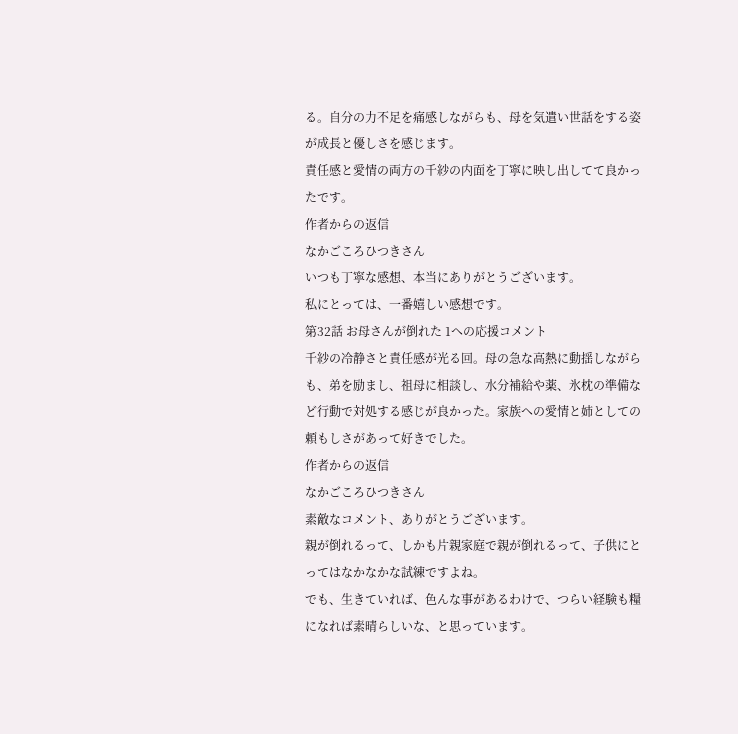る。自分の力不足を痛感しながらも、母を気遣い世話をする姿が成長と優しさを感じます。
責任感と愛情の両方の千紗の内面を丁寧に映し出してて良かったです。
作者からの返信
なかごころひつきさん
いつも丁寧な感想、本当にありがとうございます。
私にとっては、一番嬉しい感想です。
第32話 お母さんが倒れた 1への応援コメント
千紗の冷静さと責任感が光る回。母の急な高熱に動揺しながらも、弟を励まし、祖母に相談し、水分補給や薬、氷枕の準備など行動で対処する感じが良かった。家族への愛情と姉としての頼もしさがあって好きでした。
作者からの返信
なかごころひつきさん
素敵なコメント、ありがとうございます。
親が倒れるって、しかも片親家庭で親が倒れるって、子供にとってはなかなかな試練ですよね。
でも、生きていれば、色んな事があるわけで、つらい経験も糧になれば素晴らしいな、と思っています。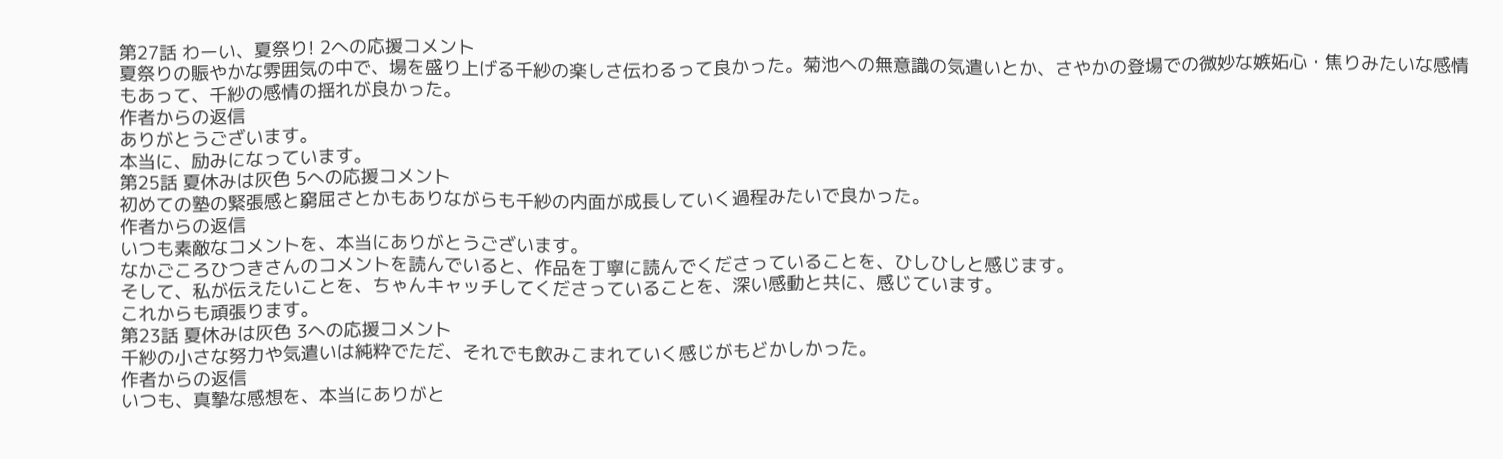第27話 わーい、夏祭り! 2への応援コメント
夏祭りの賑やかな雰囲気の中で、場を盛り上げる千紗の楽しさ伝わるって良かった。菊池への無意識の気遣いとか、さやかの登場での微妙な嫉妬心・焦りみたいな感情もあって、千紗の感情の揺れが良かった。
作者からの返信
ありがとうございます。
本当に、励みになっています。
第25話 夏休みは灰色 5への応援コメント
初めての塾の緊張感と窮屈さとかもありながらも千紗の内面が成長していく過程みたいで良かった。
作者からの返信
いつも素敵なコメントを、本当にありがとうございます。
なかごころひつきさんのコメントを読んでいると、作品を丁寧に読んでくださっていることを、ひしひしと感じます。
そして、私が伝えたいことを、ちゃんキャッチしてくださっていることを、深い感動と共に、感じています。
これからも頑張ります。
第23話 夏休みは灰色 3への応援コメント
千紗の小さな努力や気遣いは純粋でただ、それでも飲みこまれていく感じがもどかしかった。
作者からの返信
いつも、真摯な感想を、本当にありがと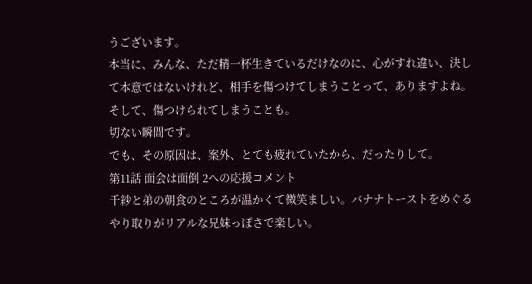うございます。
本当に、みんな、ただ精一杯生きているだけなのに、心がすれ違い、決して本意ではないけれど、相手を傷つけてしまうことって、ありますよね。
そして、傷つけられてしまうことも。
切ない瞬間です。
でも、その原因は、案外、とても疲れていたから、だったりして。
第11話 面会は面倒 2への応援コメント
千紗と弟の朝食のところが温かくて微笑ましい。バナナトーストをめぐるやり取りがリアルな兄妹っぽさで楽しい。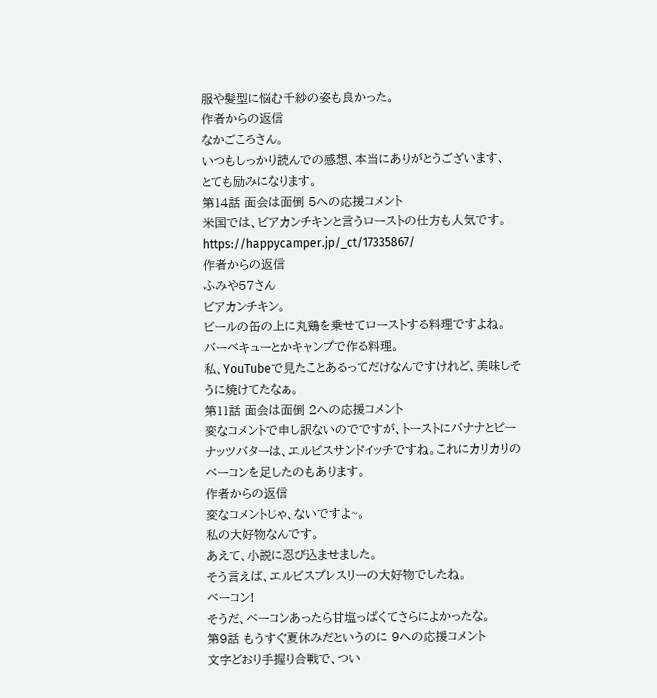服や髪型に悩む千紗の姿も良かった。
作者からの返信
なかごころさん。
いつもしっかり読んでの感想、本当にありがとうございます、
とても励みになります。
第14話 面会は面倒 5への応援コメント
米国では、ビアカンチキンと言うローストの仕方も人気です。
https://happycamper.jp/_ct/17335867/
作者からの返信
ふみや57さん
ビアカンチキン。
ビールの缶の上に丸鶏を乗せてローストする料理ですよね。
バーベキューとかキャンプで作る料理。
私、YouTubeで見たことあるってだけなんですけれど、美味しそうに焼けてたなぁ。
第11話 面会は面倒 2への応援コメント
変なコメントで申し訳ないのでですが、トーストにバナナとピーナッツバターは、エルビスサンドイッチですね。これにカリカリのベーコンを足したのもあります。
作者からの返信
変なコメントじゃ、ないですよ~。
私の大好物なんです。
あえて、小説に忍び込ませました。
そう言えば、エルビスプレスリーの大好物でしたね。
ベーコン!
そうだ、ベーコンあったら甘塩っぱくてさらによかったな。
第9話 もうすぐ夏休みだというのに 9への応援コメント
文字どおり手握り合戦で、つい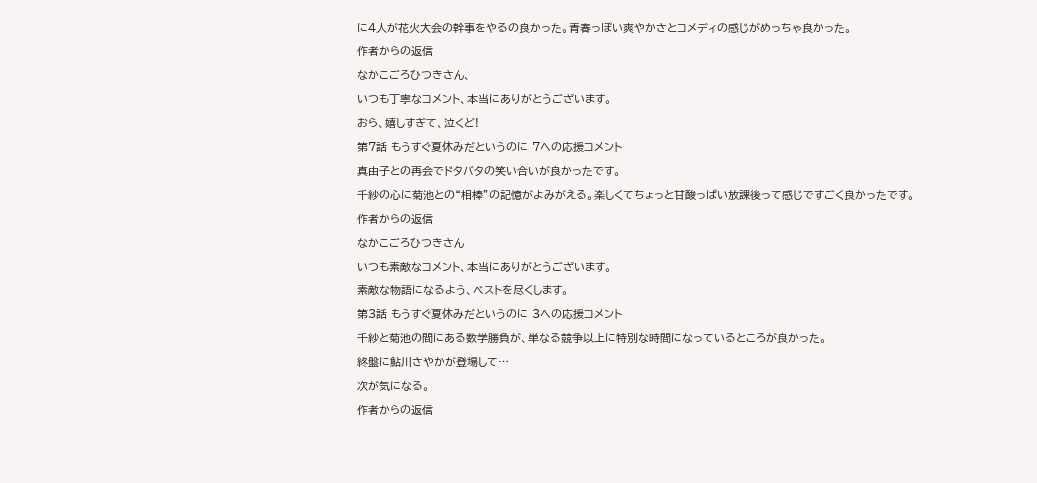に4人が花火大会の幹事をやるの良かった。青春っぽい爽やかさとコメディの感じがめっちゃ良かった。
作者からの返信
なかこごろひつきさん、
いつも丁寧なコメント、本当にありがとうございます。
おら、嬉しすぎて、泣くど!
第7話 もうすぐ夏休みだというのに 7への応援コメント
真由子との再会でドタバタの笑い合いが良かったです。
千紗の心に菊池との“相棒”の記憶がよみがえる。楽しくてちょっと甘酸っぱい放課後って感じですごく良かったです。
作者からの返信
なかこごろひつきさん
いつも素敵なコメント、本当にありがとうございます。
素敵な物語になるよう、ベストを尽くします。
第3話 もうすぐ夏休みだというのに 3への応援コメント
千紗と菊池の間にある数学勝負が、単なる競争以上に特別な時間になっているところが良かった。
終盤に鮎川さやかが登場して…
次が気になる。
作者からの返信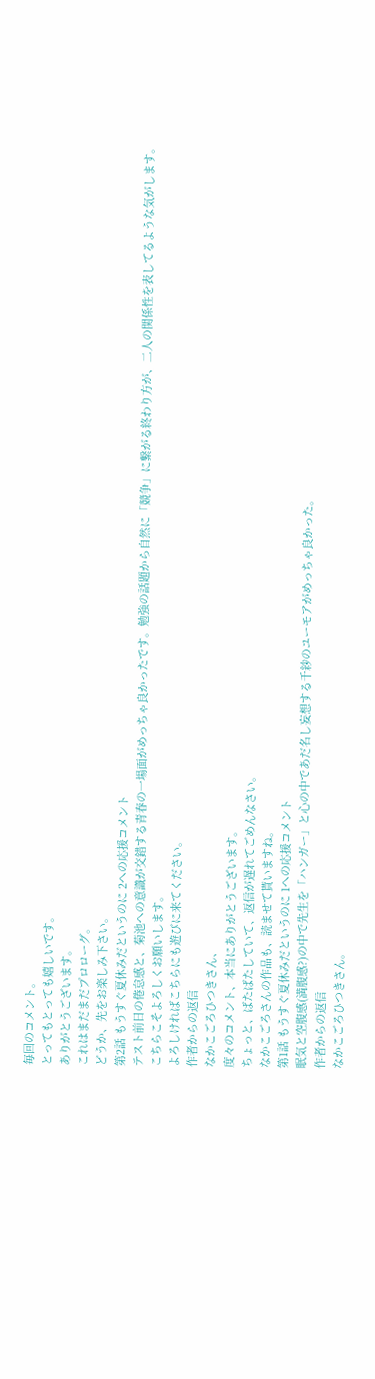毎回のコメント。
とってもとっても嬉しいです。
ありがとうございます。
これはまだまだプロローグ。
どうか、先をお楽しみ下さい。
第2話 もうすぐ夏休みだというのに 2への応援コメント
テスト前日の倦怠感と、菊池への意識が交錯する青春の一場面がめっちゃ良かったです。勉強の話題から自然に「競争」に繋がる終わり方が、二人の関係性を表してるような気がします。
こちらこそよろしくお願いします。
よろしければこちらにも遊びに来てください。
作者からの返信
なかこごろひつきさん、
度々のコメント、本当にありがとうございます。
ちょっと、ばたばたしていて、返信が遅れてごめんなさい。
なかこごろさんの作品も、読ませて貰いますね。
第1話 もうすぐ夏休みだというのに 1への応援コメント
眠気と空腹感(満腹感?)の中で先生を「ハンガー」と心の中であだ名し妄想する千紗のユーモアがめっちゃ良かった。
作者からの返信
なかこごろひつきさん。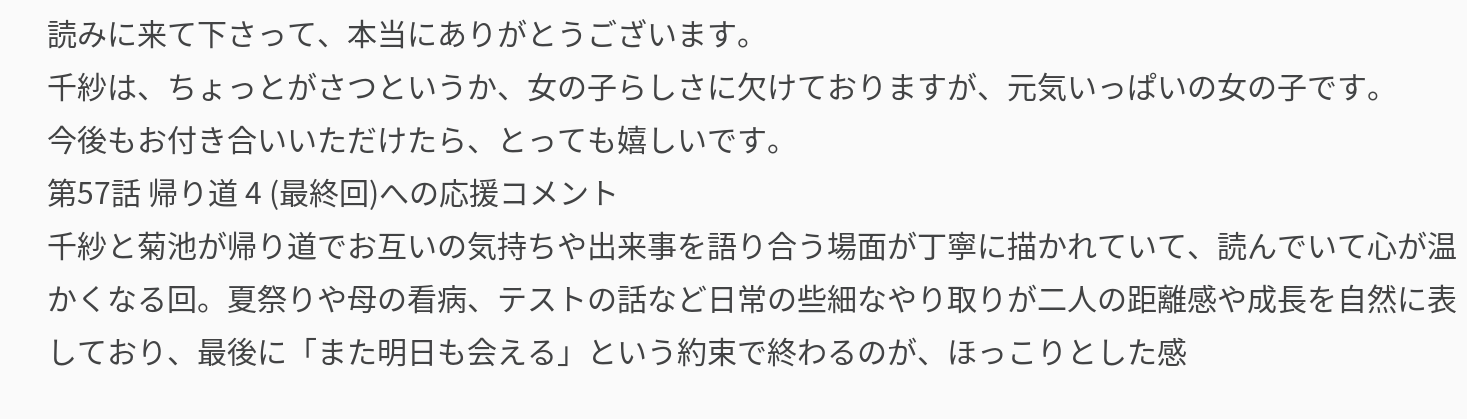読みに来て下さって、本当にありがとうございます。
千紗は、ちょっとがさつというか、女の子らしさに欠けておりますが、元気いっぱいの女の子です。
今後もお付き合いいただけたら、とっても嬉しいです。
第57話 帰り道 4 (最終回)への応援コメント
千紗と菊池が帰り道でお互いの気持ちや出来事を語り合う場面が丁寧に描かれていて、読んでいて心が温かくなる回。夏祭りや母の看病、テストの話など日常の些細なやり取りが二人の距離感や成長を自然に表しており、最後に「また明日も会える」という約束で終わるのが、ほっこりとした感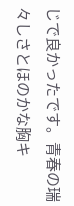じで良かったです。青春の瑞々しさとほのかな胸キ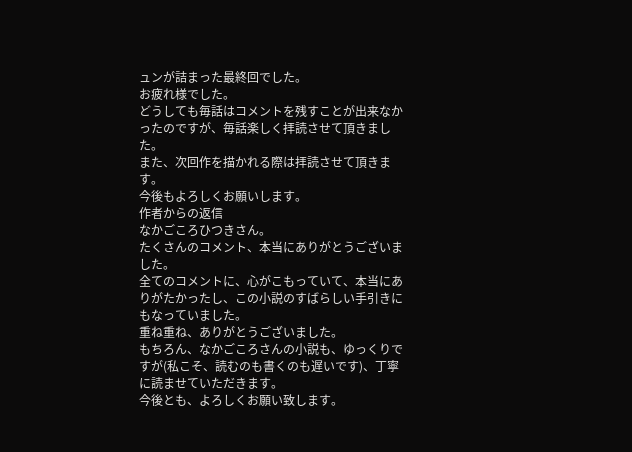ュンが詰まった最終回でした。
お疲れ様でした。
どうしても毎話はコメントを残すことが出来なかったのですが、毎話楽しく拝読させて頂きました。
また、次回作を描かれる際は拝読させて頂きます。
今後もよろしくお願いします。
作者からの返信
なかごころひつきさん。
たくさんのコメント、本当にありがとうございました。
全てのコメントに、心がこもっていて、本当にありがたかったし、この小説のすばらしい手引きにもなっていました。
重ね重ね、ありがとうございました。
もちろん、なかごころさんの小説も、ゆっくりですが(私こそ、読むのも書くのも遅いです)、丁寧に読ませていただきます。
今後とも、よろしくお願い致します。